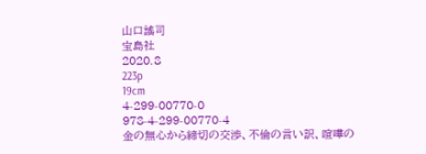山口謠司
宝島社
2020.8
223p
19cm
4-299-00770-0
978-4-299-00770-4
金の無心から締切の交渉、不倫の言い訳、喧嘩の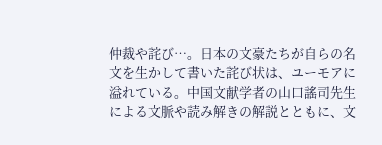仲裁や詫び…。日本の文豪たちが自らの名文を生かして書いた詫び状は、ユーモアに溢れている。中国文献学者の山口謠司先生による文脈や読み解きの解説とともに、文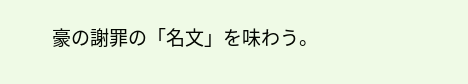豪の謝罪の「名文」を味わう。